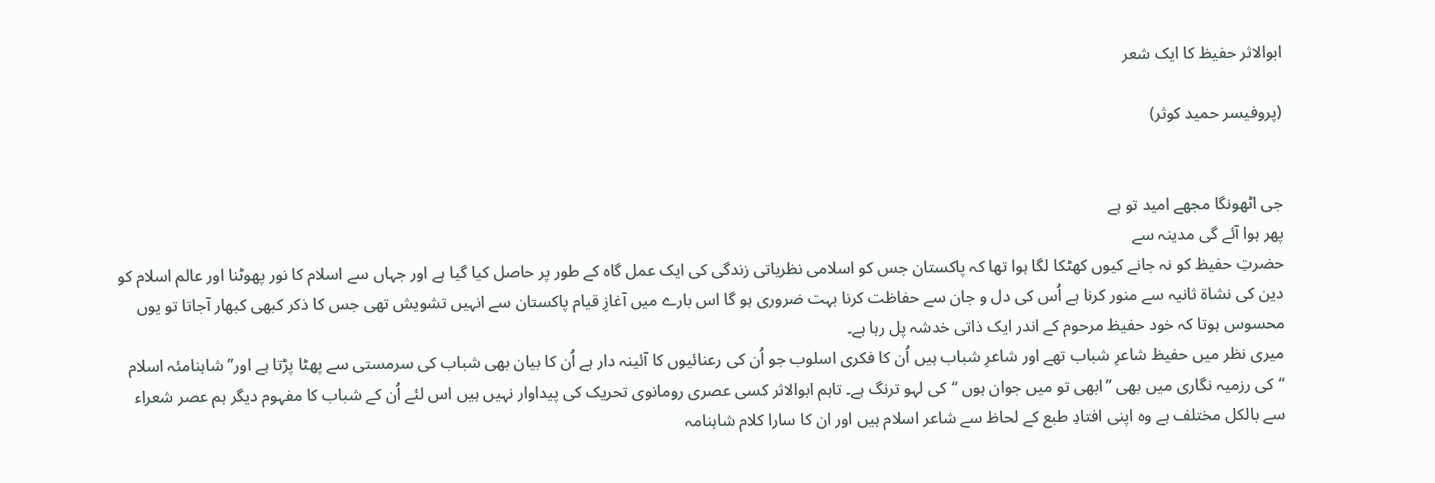ابوالاثر حفیظ کا ایک شعر

(پروفیسر حمید کوثر)


جی اٹھونگا مجھے امید تو ہے
پھر ہوا آئے گی مدینہ سے
حضرتِ حفیظ کو نہ جانے کیوں کھٹکا لگا ہوا تھا کہ پاکستان جس کو اسلامی نظریاتی زندگی کی ایک عمل گاہ کے طور پر حاصل کیا گیا ہے اور جہاں سے اسلام کا نور پھوٹنا اور عالم اسلام کو دین کی نشاۃ ثانیہ سے منور کرنا ہے اُس کی دل و جان سے حفاظت کرنا بہت ضروری ہو گا اس بارے میں آغازِ قیام پاکستان سے انہیں تشویش تھی جس کا ذکر کبھی کبھار آجاتا تو یوں محسوس ہوتا کہ خود حفیظ مرحوم کے اندر ایک ذاتی خدشہ پل رہا ہے۔
میری نظر میں حفیظ شاعرِ شباب تھے اور شاعرِ شباب ہیں اُن کا فکری اسلوب جو اُن کی رعنائیوں کا آئینہ دار ہے اُن کا بیان بھی شباب کی سرمستی سے پھٹا پڑتا ہے اور’’ شاہنامئہ اسلام ‘‘کی رزمیہ نگاری میں بھی ’’ابھی تو میں جوان ہوں ‘‘کی لہو ترنگ ہے۔ تاہم ابوالاثر کسی عصری رومانوی تحریک کی پیداوار نہیں ہیں اس لئے اُن کے شباب کا مفہوم دیگر ہم عصر شعراء سے بالکل مختلف ہے وہ اپنی افتادِ طبع کے لحاظ سے شاعر اسلام ہیں اور ان کا سارا کلام شاہنامہ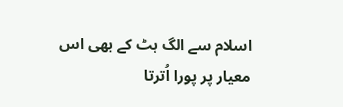اسلام سے الگ ہٹ کے بھی اس معیار پر پورا اُترتا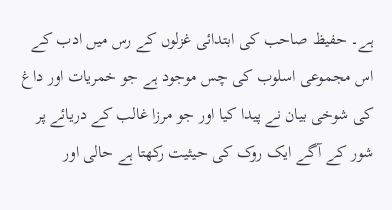ہے۔ حفیظ صاحب کی ابتدائی غزلوں کے رس میں ادب کے اس مجموعی اسلوب کی چس موجود ہے جو خمریات اور داغ کی شوخی بیان نے پیدا کیا اور جو مرزا غالب کے دریائے پر شور کے آگے ایک روک کی حیثیت رکھتا ہے حالی اور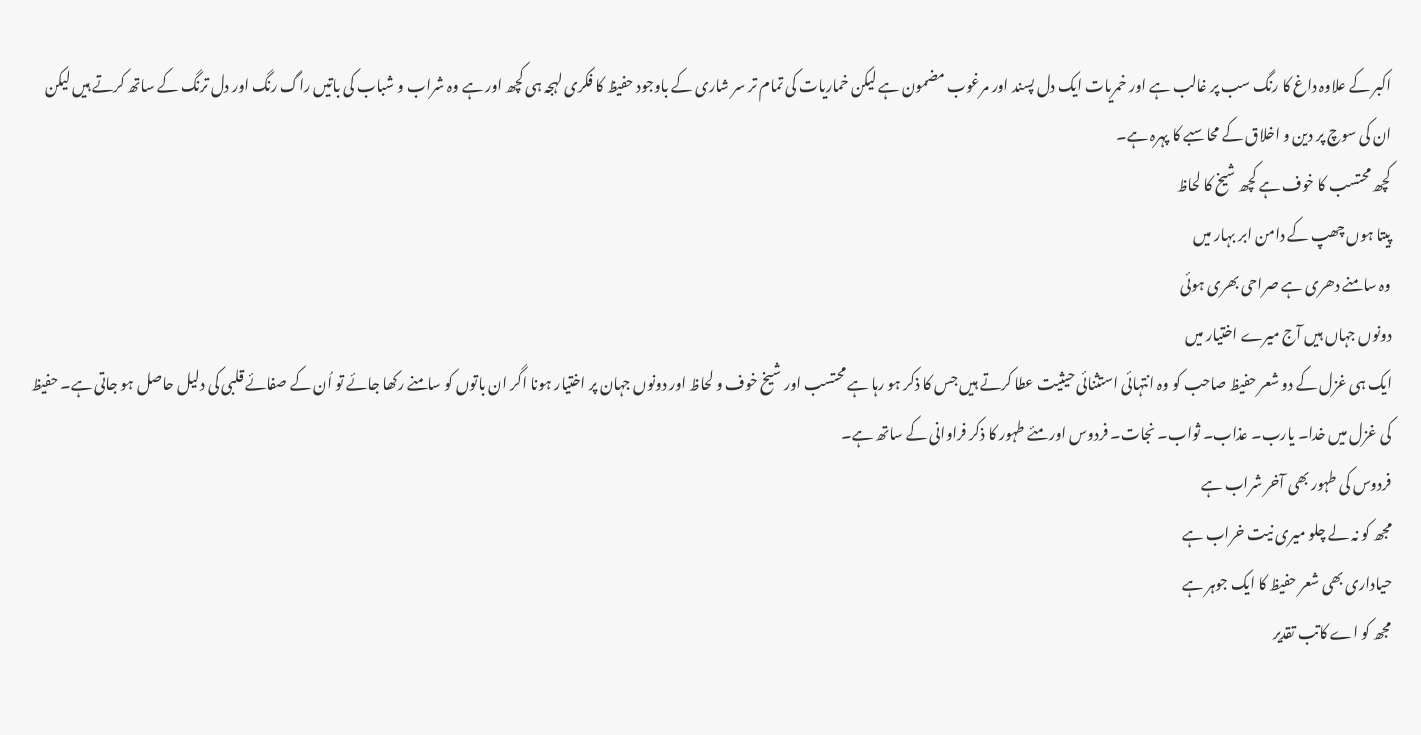اکبر کے علاوہ داغ کا رنگ سب پر غالب ہے اور خمریات ایک دل پسند اور مرغوب مضمون ہے لیکن خماریات کی تمام تر سر شاری کے باوجود حفیظ کا فکری لہجہ ہی کچھ اور ہے وہ شراب و شباب کی باتیں راگ رنگ اور دل ترنگ کے ساتھ کرتے ہیں لیکن ان کی سوچ پر دین و اخلاق کے محاسبے کا پہرہ ہے۔
کچھ محتسب کا خوف ہے کچھ شیخ کا لحاظ
پیتا ہوں چھپ کے دامن ابر بہار میں
وہ سامنے دھری ہے صراحی بھری ہوئی
دونوں جہاں ہیں آج میرے اختیار میں
ایک ہی غزل کے دو شعر حفیظ صاحب کو وہ انتہائی استثنائی حیثیت عطا کرتے ہیں جس کا ذکر ہو رہا ہے محتسب اور شیخ خوف و لحاظ اور دونوں جہان پر اختیار ہونا اگر ان باتوں کو سامنے رکھا جائے تو اُن کے صفائے قلبی کی دلیل حاصل ہو جاتی ہے۔ حفیظ کی غزل میں خدا۔ یارب۔ عذاب۔ ثواب۔ نجات۔ فردوس اور مئے طہور کا ذکر فراوانی کے ساتھ ہے۔
فردوس کی طہور بھی آخر شراب ہے
مجھ کو نہ لے چلو میری نیت خراب ہے
حیاداری بھی شعر حفیظ کا ایک جوہر ہے
مجھ کو اے کاتب تقدیر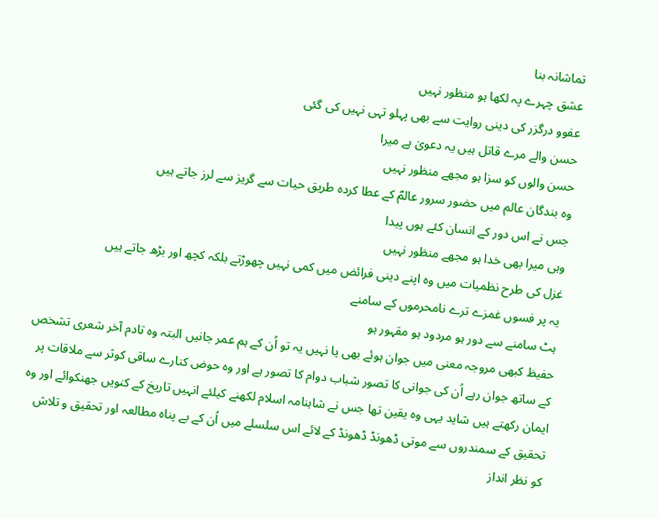تماشانہ بنا
عشق چہرے پہ لکھا ہو منظور نہیں
عفوو درگزر کی دینی روایت سے بھی پہلو تہی نہیں کی گئی
حسن والے مرے قاتل ہیں یہ دعویٰ ہے میرا
حسن والوں کو سزا ہو مجھے منظور نہیں
وہ بندگان عالم میں حضور سرور عالمؐ کے عطا کردہ طریق حیات سے گریز سے لرز جاتے ہیں
جس نے اس دور کے انسان کئے ہوں پیدا
وہی میرا بھی خدا ہو مجھے منظور نہیں
غزل کی طرح نظمیات میں وہ اپنے دینی فرائض میں کمی نہیں چھوڑتے بلکہ کچھ اور بڑھ جاتے ہیں
یہ پر فسوں غمزے ترے نامحرموں کے سامنے
ہٹ سامنے سے دور ہو مردود ہو مقہور ہو
حفیظ کبھی مروجہ معنی میں جوان ہوئے بھی یا نہیں یہ تو اُن کے ہم عمر جانیں البتہ وہ تادم آخر شعری تشخص کے ساتھ جوان رہے اُن کی جوانی کا تصور شباب دوام کا تصور ہے اور وہ حوض کنارے ساقی کوثر سے ملاقات پر ایمان رکھتے ہیں شاید یہی وہ یقین تھا جس نے شاہنامہ اسلام لکھنے کیلئے انہیں تاریخ کے کنویں جھنکوائے اور وہ تحقیق کے سمندروں سے موتی ڈھونڈ ڈھونڈ کے لائے اس سلسلے میں اُن کے بے پناہ مطالعہ اور تحقیق و تلاش کو نظر انداز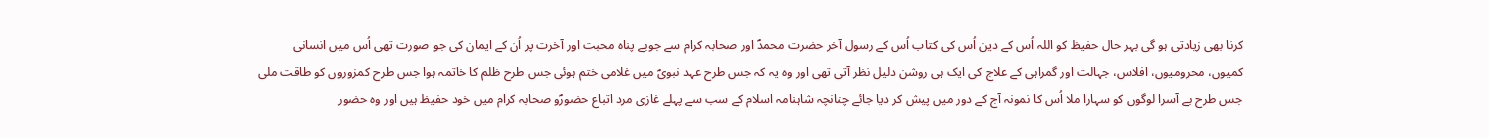کرنا بھی زیادتی ہو گی بہر حال حفیظ کو اللہ اُس کے دین اُس کی کتاب اُس کے رسول آخر حضرت محمدؐ اور صحابہ کرام سے جوبے پناہ محبت اور آخرت پر اُن کے ایمان کی جو صورت تھی اُس میں انسانی کمیوں، محرومیوں، افلاس، جہالت اور گمراہی کے علاج کی ایک ہی روشن دلیل نظر آتی تھی اور وہ یہ کہ جس طرح عہد نبویؐ میں غلامی ختم ہوئی جس طرح ظلم کا خاتمہ ہوا جس طرح کمزوروں کو طاقت ملی جس طرح بے آسرا لوگوں کو سہارا ملا اُس کا نمونہ آج کے دور میں پیش کر دیا جائے چنانچہ شاہنامہ اسلام کے سب سے پہلے غازی مرد اتباع حضورؐو صحابہ کرام میں خود حفیظ ہیں اور وہ حضور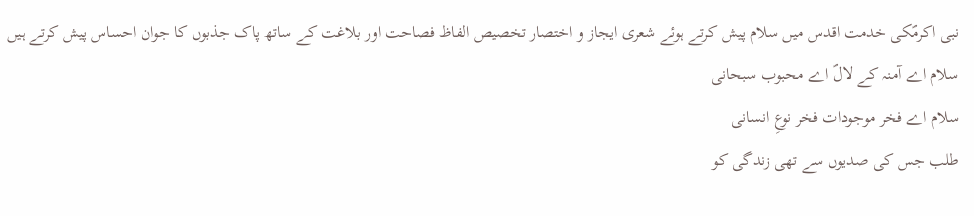نبی اکرمؐکی خدمت اقدس میں سلام پیش کرتے ہوئے شعری ایجاز و اختصار تخصیص الفاظ فصاحت اور بلاغت کے ساتھ پاک جذبوں کا جوان احساس پیش کرتے ہیں
سلام اے آمنہ کے لالؐ اے محبوب سبحانی
سلام اے فخر موجودات فخر نوعِ انسانی
طلب جس کی صدیوں سے تھی زندگی کو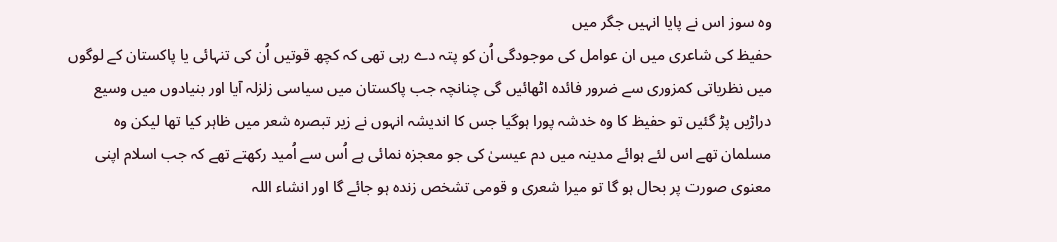وہ سوز اس نے پایا انہیں جگر میں
حفیظ کی شاعری میں ان عوامل کی موجودگی اُن کو پتہ دے رہی تھی کہ کچھ قوتیں اُن کی تنہائی یا پاکستان کے لوگوں میں نظریاتی کمزوری سے ضرور فائدہ اٹھائیں گی چنانچہ جب پاکستان میں سیاسی زلزلہ آیا اور بنیادوں میں وسیع دراڑیں پڑ گئیں تو حفیظ کا وہ خدشہ پورا ہوگیا جس کا اندیشہ انہوں نے زیر تبصرہ شعر میں ظاہر کیا تھا لیکن وہ مسلمان تھے اس لئے ہوائے مدینہ میں دم عیسیٰ کی جو معجزہ نمائی ہے اُس سے اُمید رکھتے تھے کہ جب اسلام اپنی معنوی صورت پر بحال ہو گا تو میرا شعری و قومی تشخص زندہ ہو جائے گا اور انشاء اللہ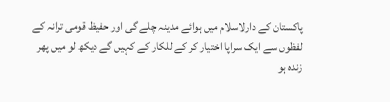پاکستان کے دارلاسلام میں ہوائے مدینہ چلے گی اور حفیظ قومی ترانہ کے لفظوں سے ایک سراپا اختیار کر کے للکار کے کہیں گے دیکھ لو میں پھر زندہ ہو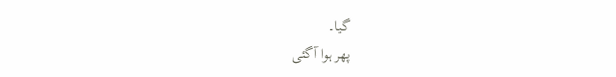گیا۔
پھر ہوا آگئی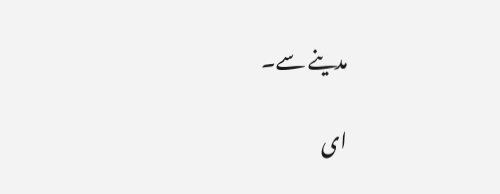مدینے سے۔

ای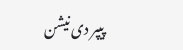پیپر دی نیشن